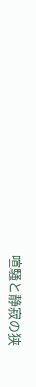喧騒と静寂の狭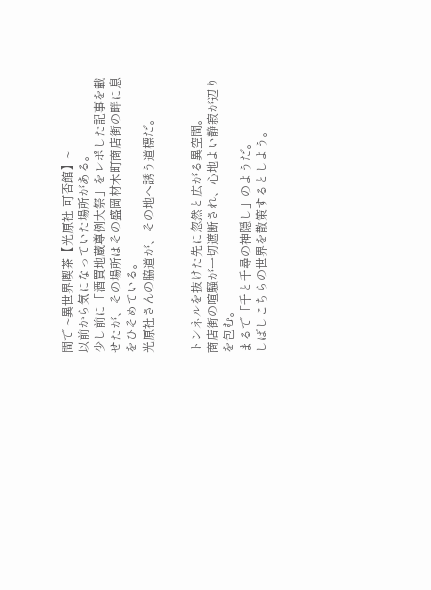間で ~異世界喫茶【光原社 可否館】~
以前から気になっていた場所がある。
少し前に「酒買地蔵尊例大祭」をレポした記事を載せたが、その場所はその盛岡材木町商店街の畔に息をひそめている。
光原社さんの脇道が、その地へ誘う道標だ。


トンネルを抜けた先に忽然と広がる異空間。
商店街の喧騒が一切遮断され、心地よい静寂が辺りを包む。
まるで「千と千尋の神隠し」のようだ。
しばしこちらの世界を散策するとしよう。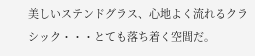美しいステンドグラス、心地よく流れるクラシック・・・とても落ち着く空間だ。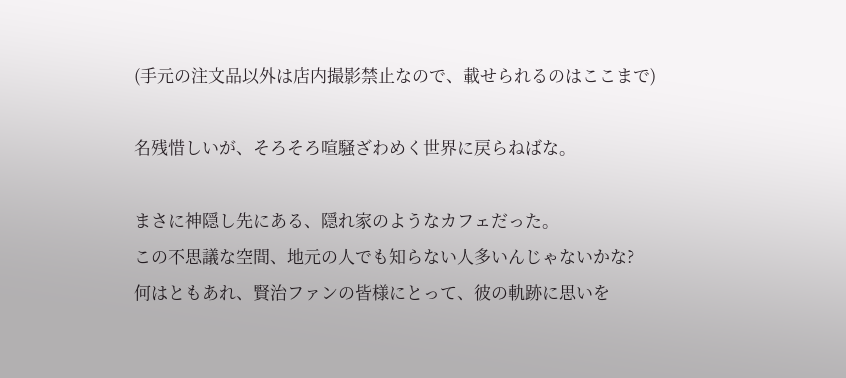(手元の注文品以外は店内撮影禁止なので、載せられるのはここまで)

名残惜しいが、そろそろ喧騒ざわめく世界に戻らねばな。

まさに神隠し先にある、隠れ家のようなカフェだった。
この不思議な空間、地元の人でも知らない人多いんじゃないかな?
何はともあれ、賢治ファンの皆様にとって、彼の軌跡に思いを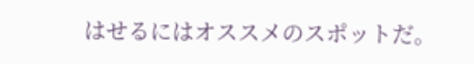はせるにはオススメのスポットだ。